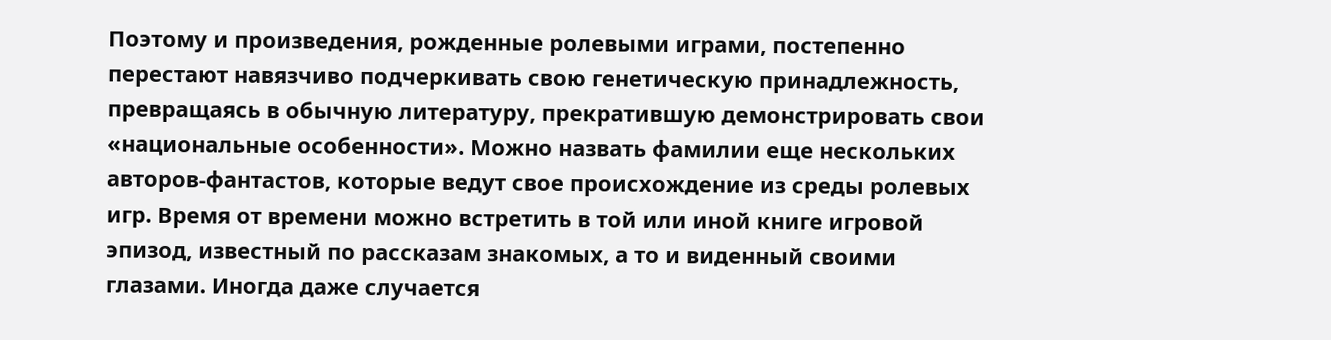Поэтому и произведения, рожденные ролевыми играми, постепенно перестают навязчиво подчеркивать свою генетическую принадлежность, превращаясь в обычную литературу, прекратившую демонстрировать свои «национальные особенности». Можно назвать фамилии еще нескольких авторов-фантастов, которые ведут свое происхождение из среды ролевых игр. Время от времени можно встретить в той или иной книге игровой эпизод, известный по рассказам знакомых, а то и виденный своими глазами. Иногда даже случается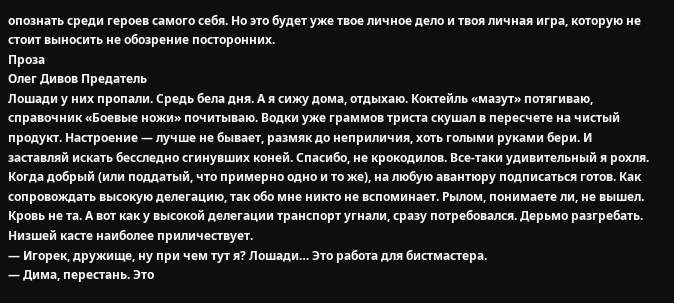опознать среди героев самого себя. Но это будет уже твое личное дело и твоя личная игра, которую не стоит выносить не обозрение посторонних.
Проза
Олег Дивов Предатель
Лошади у них пропали. Средь бела дня. А я сижу дома, отдыхаю. Коктейль «мазут» потягиваю, справочник «Боевые ножи» почитываю. Водки уже граммов триста скушал в пересчете на чистый продукт. Настроение — лучше не бывает, размяк до неприличия, хоть голыми руками бери. И заставляй искать бесследно сгинувших коней. Спасибо, не крокодилов. Все-таки удивительный я рохля. Когда добрый (или поддатый, что примерно одно и то же), на любую авантюру подписаться готов. Как сопровождать высокую делегацию, так обо мне никто не вспоминает. Рылом, понимаете ли, не вышел. Кровь не та. А вот как у высокой делегации транспорт угнали, сразу потребовался. Дерьмо разгребать. Низшей касте наиболее приличествует.
— Игорек, дружище, ну при чем тут я? Лошади… Это работа для бистмастера.
— Дима, перестань. Это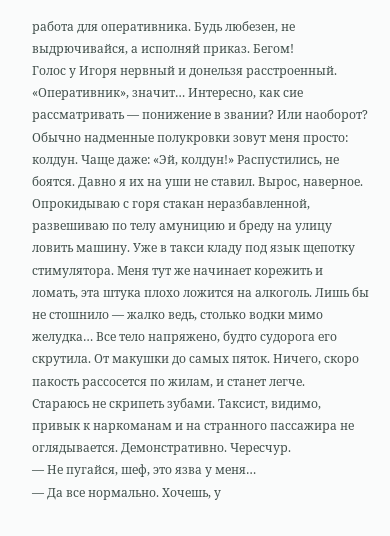работа для оперативника. Будь любезен, не выдрючивайся, а исполняй приказ. Бегом!
Голос у Игоря нервный и донельзя расстроенный. «Оперативник», значит… Интересно, как сие рассматривать — понижение в звании? Или наоборот? Обычно надменные полукровки зовут меня просто: колдун. Чаще даже: «Эй, колдун!» Распустились, не боятся. Давно я их на уши не ставил. Вырос, наверное.
Опрокидываю с горя стакан неразбавленной, развешиваю по телу амуницию и бреду на улицу ловить машину. Уже в такси кладу под язык щепотку стимулятора. Меня тут же начинает корежить и ломать, эта штука плохо ложится на алкоголь. Лишь бы не стошнило — жалко ведь, столько водки мимо желудка… Все тело напряжено, будто судорога его скрутила. От макушки до самых пяток. Ничего, скоро пакость рассосется по жилам, и станет легче.
Стараюсь не скрипеть зубами. Таксист, видимо, привык к наркоманам и на странного пассажира не оглядывается. Демонстративно. Чересчур.
— Не пугайся, шеф, это язва у меня…
— Да все нормально. Хочешь, у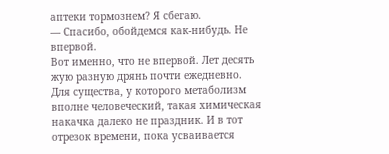аптеки тормознем? Я сбегаю.
— Спасибо, обойдемся как-нибудь. Не впервой.
Вот именно, что не впервой. Лет десять жую разную дрянь почти ежедневно. Для существа, у которого метаболизм вполне человеческий, такая химическая накачка далеко не праздник. И в тот отрезок времени, пока усваивается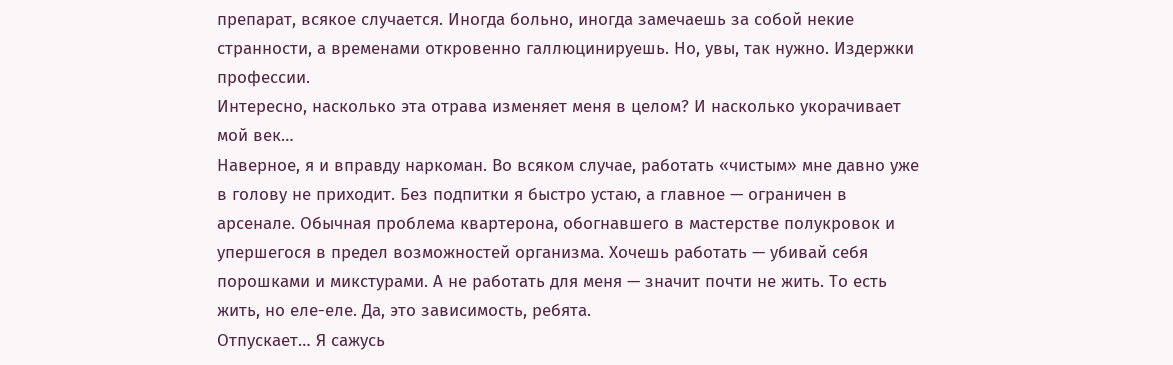препарат, всякое случается. Иногда больно, иногда замечаешь за собой некие странности, а временами откровенно галлюцинируешь. Но, увы, так нужно. Издержки профессии.
Интересно, насколько эта отрава изменяет меня в целом? И насколько укорачивает мой век…
Наверное, я и вправду наркоман. Во всяком случае, работать «чистым» мне давно уже в голову не приходит. Без подпитки я быстро устаю, а главное — ограничен в арсенале. Обычная проблема квартерона, обогнавшего в мастерстве полукровок и упершегося в предел возможностей организма. Хочешь работать — убивай себя порошками и микстурами. А не работать для меня — значит почти не жить. То есть жить, но еле-еле. Да, это зависимость, ребята.
Отпускает… Я сажусь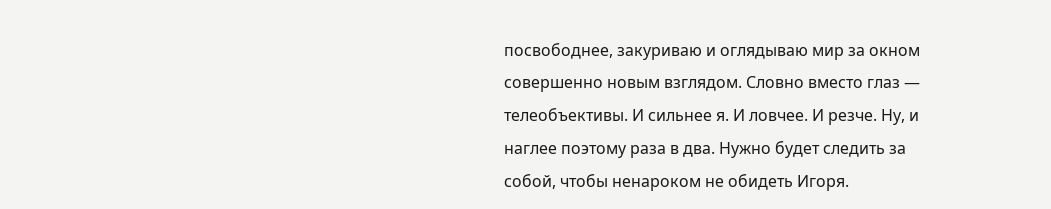посвободнее, закуриваю и оглядываю мир за окном совершенно новым взглядом. Словно вместо глаз — телеобъективы. И сильнее я. И ловчее. И резче. Ну, и наглее поэтому раза в два. Нужно будет следить за собой, чтобы ненароком не обидеть Игоря.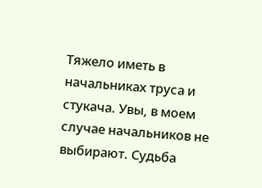Тяжело иметь в начальниках труса и стукача. Увы, в моем случае начальников не выбирают. Судьба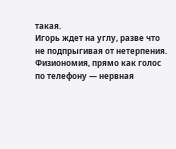такая.
Игорь ждет на углу, разве что не подпрыгивая от нетерпения. Физиономия, прямо как голос по телефону — нервная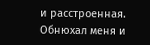и расстроенная. Обнюхал меня и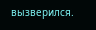вызверился.